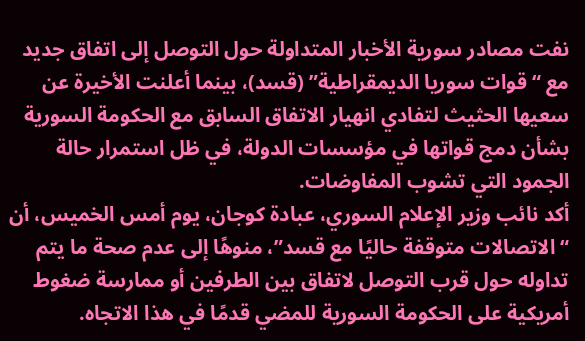نفت مصادر سورية الأخبار المتداولة حول التوصل إلى اتفاق جديد مع “قوات سوريا الديمقراطية” (قسد)، بينما أعلنت الأخيرة عن سعيها الحثيث لتفادي انهيار الاتفاق السابق مع الحكومة السورية بشأن دمج قواتها في مؤسسات الدولة، في ظل استمرار حالة الجمود التي تشوب المفاوضات.
أكد نائب وزير الإعلام السوري، عبادة كوجان، يوم أمس الخميس، أن “الاتصالات متوقفة حاليًا مع قسد”، منوهًا إلى عدم صحة ما يتم تداوله حول قرب التوصل لاتفاق بين الطرفين أو ممارسة ضغوط أمريكية على الحكومة السورية للمضي قدمًا في هذا الاتجاه.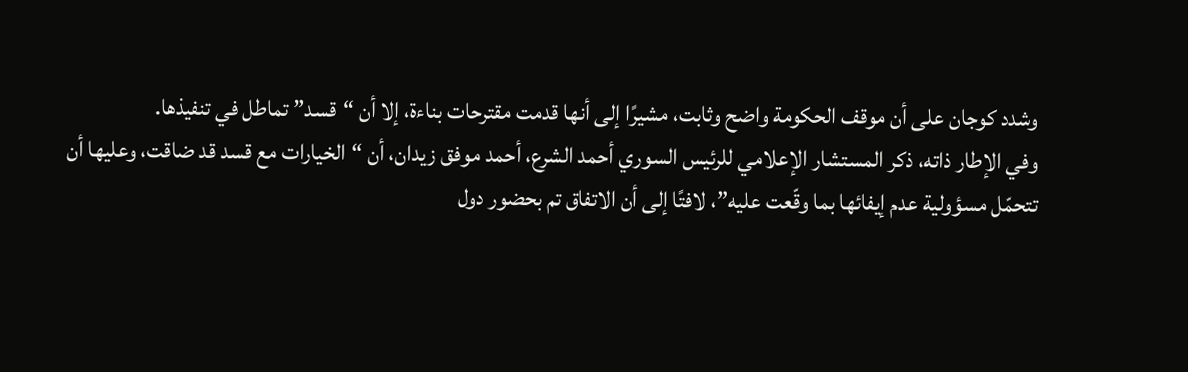وشدد كوجان على أن موقف الحكومة واضح وثابت، مشيرًا إلى أنها قدمت مقترحات بناءة، إلا أن “قسد” تماطل في تنفيذها.
وفي الإطار ذاته، ذكر المستشار الإعلامي للرئيس السوري أحمد الشرع، أحمد موفق زيدان، أن “الخيارات مع قسد قد ضاقت، وعليها أن تتحمّل مسؤولية عدم إيفائها بما وقّعت عليه”، لافتًا إلى أن الاتفاق تم بحضور دول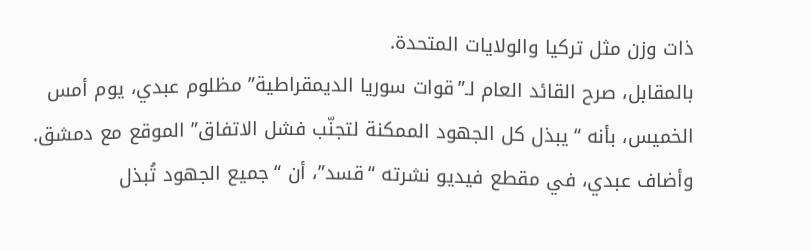ذات وزن مثل تركيا والولايات المتحدة.
بالمقابل، صرح القائد العام لـ”قوات سوريا الديمقراطية” مظلوم عبدي، يوم أمس الخميس، بأنه “يبذل كل الجهود الممكنة لتجنّب فشل الاتفاق” الموقع مع دمشق.
وأضاف عبدي، في مقطع فيديو نشرته “قسد”، أن “جميع الجهود تُبذل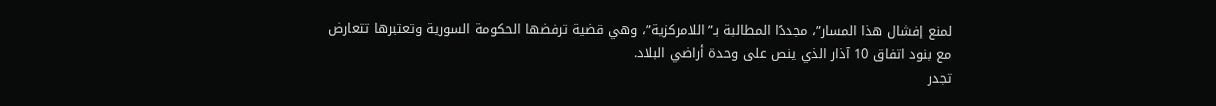لمنع إفشال هذا المسار”، مجددًا المطالبة بـ”اللامركزية”، وهي قضية ترفضها الحكومة السورية وتعتبرها تتعارض مع بنود اتفاق 10 آذار الذي ينص على وحدة أراضي البلاد.
تجدر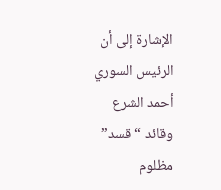الإشارة إلى أن الرئيس السوري أحمد الشرع وقائد “قسد” مظلوم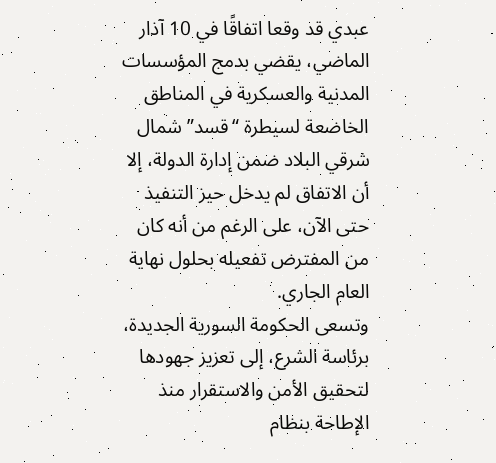عبدي قد وقعا اتفاقًا في 10 آذار الماضي، يقضي بدمج المؤسسات المدنية والعسكرية في المناطق الخاضعة لسيطرة “قسد” شمال شرقي البلاد ضمن إدارة الدولة، إلا أن الاتفاق لم يدخل حيز التنفيذ حتى الآن، على الرغم من أنه كان من المفترض تفعيله بحلول نهاية العام الجاري.
وتسعى الحكومة السورية الجديدة، برئاسة الشرع، إلى تعزيز جهودها لتحقيق الأمن والاستقرار منذ الإطاحة بنظام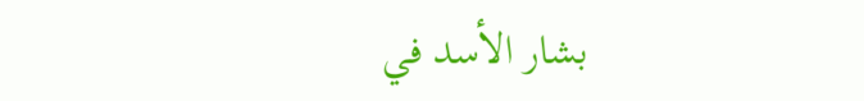بشار الأسد في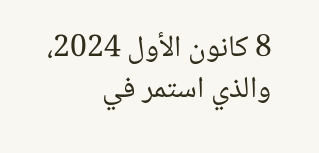8 كانون الأول 2024، والذي استمر في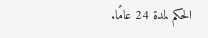الحكم لمدة 24 عامًا.